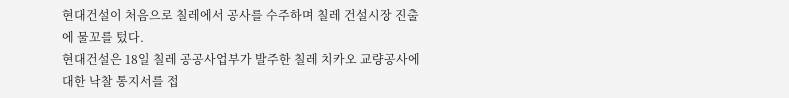현대건설이 처음으로 칠레에서 공사를 수주하며 칠레 건설시장 진출에 물꼬를 텄다.
현대건설은 18일 칠레 공공사업부가 발주한 칠레 치카오 교량공사에 대한 낙찰 통지서를 접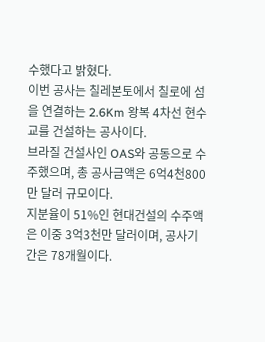수했다고 밝혔다.
이번 공사는 칠레본토에서 칠로에 섬을 연결하는 2.6Km 왕복 4차선 현수교를 건설하는 공사이다.
브라질 건설사인 OAS와 공동으로 수주했으며, 총 공사금액은 6억4천800만 달러 규모이다.
지분율이 51%인 현대건설의 수주액은 이중 3억3천만 달러이며, 공사기간은 78개월이다.